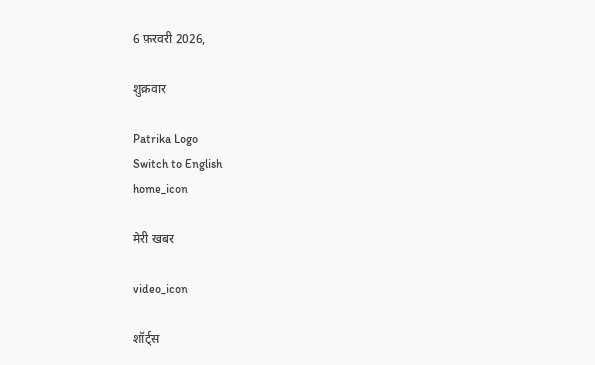6 फ़रवरी 2026,

शुक्रवार

Patrika Logo
Switch to English
home_icon

मेरी खबर

video_icon

शॉर्ट्स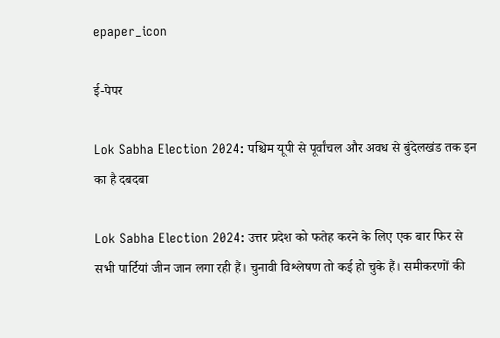epaper_icon

ई-पेपर

Lok Sabha Election 2024: पश्चिम यूपी से पूर्वांचल और अवध से बुंदेलखंड तक इन का है दबदबा

Lok Sabha Election 2024: उत्तर प्रदेश को फतेह करने के लिए एक बार फिर से सभी पार्टियां जीन जान लगा रही हैं। चुनावी विश्लेषण तो कई हो चुके हैं। समीकरणों की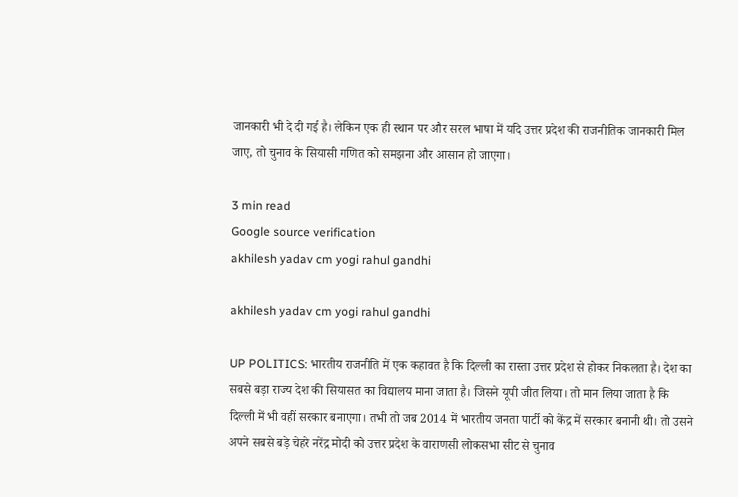जानकारी भी दे दी गई है। लेकिन एक ही स्थान पर और सरल भाषा में यदि उत्तर प्रदेश की राजनीतिक जानकारी मिल जाए, तो चुनाव के सियासी गणित को समझना और आसान हो जाएगा।

3 min read
Google source verification
akhilesh yadav cm yogi rahul gandhi

akhilesh yadav cm yogi rahul gandhi

UP POLITICS: भारतीय राजनीति में एक कहावत है कि दिल्ली का रास्ता उत्तर प्रदेश से होकर निकलता है। देश का सबसे बड़ा राज्य देश की सियासत का विद्यालय माना जाता है। जिसने यूपी जीत लिया। तो मान लिया जाता है कि दिल्ली में भी वहीं सरकार बनाएगा। तभी तो जब 2014 में भारतीय जनता पार्टी को केंद्र में सरकार बनानी थी। तो उसने अपने सबसे बड़े चेहरे नरेंद्र मोदी को उत्तर प्रदेश के वाराणसी लोकसभा सीट से चुनाव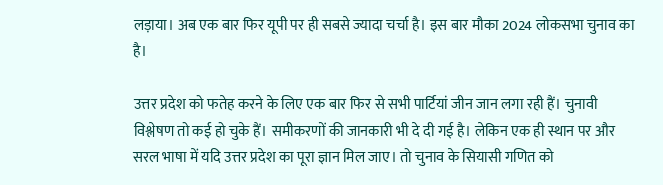लड़ाया। अब एक बार फिर यूपी पर ही सबसे ज्यादा चर्चा है। इस बार मौका 2024 लोकसभा चुनाव का है।

उत्तर प्रदेश को फतेह करने के लिए एक बार फिर से सभी पार्टियां जीन जान लगा रही हैं। चुनावी विश्लेषण तो कई हो चुके हैं। समीकरणों की जानकारी भी दे दी गई है। लेकिन एक ही स्थान पर और सरल भाषा में यदि उत्तर प्रदेश का पूरा ज्ञान मिल जाए। तो चुनाव के सियासी गणित को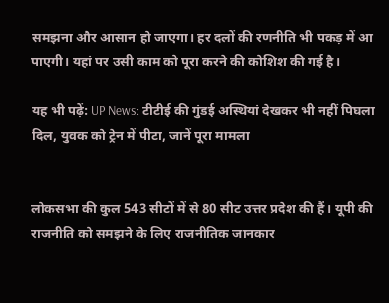समझना और आसान हो जाएगा। हर दलों की रणनीति भी पकड़ में आ पाएगी। यहां पर उसी काम को पूरा करने की कोशिश की गई है।

यह भी पढ़ें: UP News: टीटीई की गुंडई अस्थियां देखकर भी नहीं पिघला दिल, युवक को ट्रेन में पीटा, जानें पूरा मामला


लोकसभा की कुल 543 सीटों में से 80 सीट उत्तर प्रदेश की हैं। यूपी की राजनीति को समझने के लिए राजनीतिक जानकार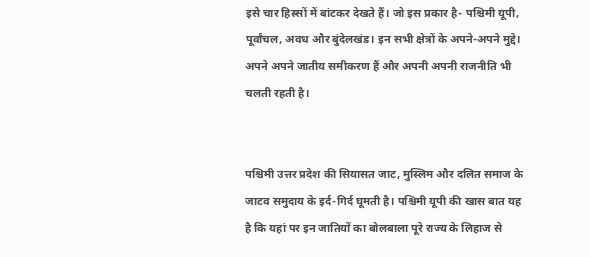इसे चार हिस्सों में बांटकर देखते हैं। जो इस प्रकार है- पश्चिमी यूपी, पूर्वांचल, अवध और बुंदेलखंड। इन सभी क्षेत्रों के अपने-अपने मुद्दे। अपने अपने जातीय समीकरण हैं और अपनी अपनी राजनीति भी चलती रहती है।


पश्चिमी उत्तर प्रदेश की सियासत जाट, मुस्लिम और दलित समाज के जाटव समुदाय के इर्द-गिर्द घूमती है। पश्चिमी यूपी की खास बात यह है कि यहां पर इन जातियों का बोलबाला पूरे राज्य के लिहाज से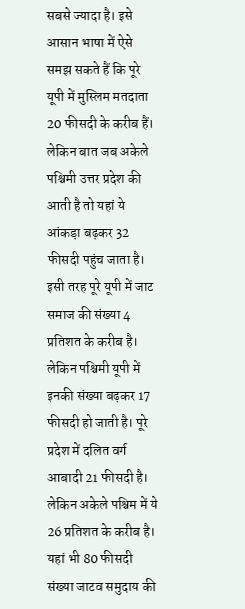सबसे ज्यादा है। इसे आसान भाषा में ऐसे समझ सकते हैं कि पूरे यूपी में मुस्लिम मतदाता 20 फीसदी के करीब हैं। लेकिन बात जब अकेले पश्चिमी उत्तर प्रदेश की आती है तो यहां ये आंकड़ा बढ़कर 32 फीसदी पहुंच जाता है। इसी तरह पूरे यूपी में जाट समाज की संख्या 4 प्रतिशत के करीब है। लेकिन पश्चिमी यूपी में इनकी संख्या बढ़कर 17 फीसदी हो जाती है। पूरे प्रदेश में दलित वर्ग आबादी 21 फीसदी है। लेकिन अकेले पश्चिम में ये 26 प्रतिशत के करीब है। यहां भी 80 फीसदी संख्या जाटव समुदाय की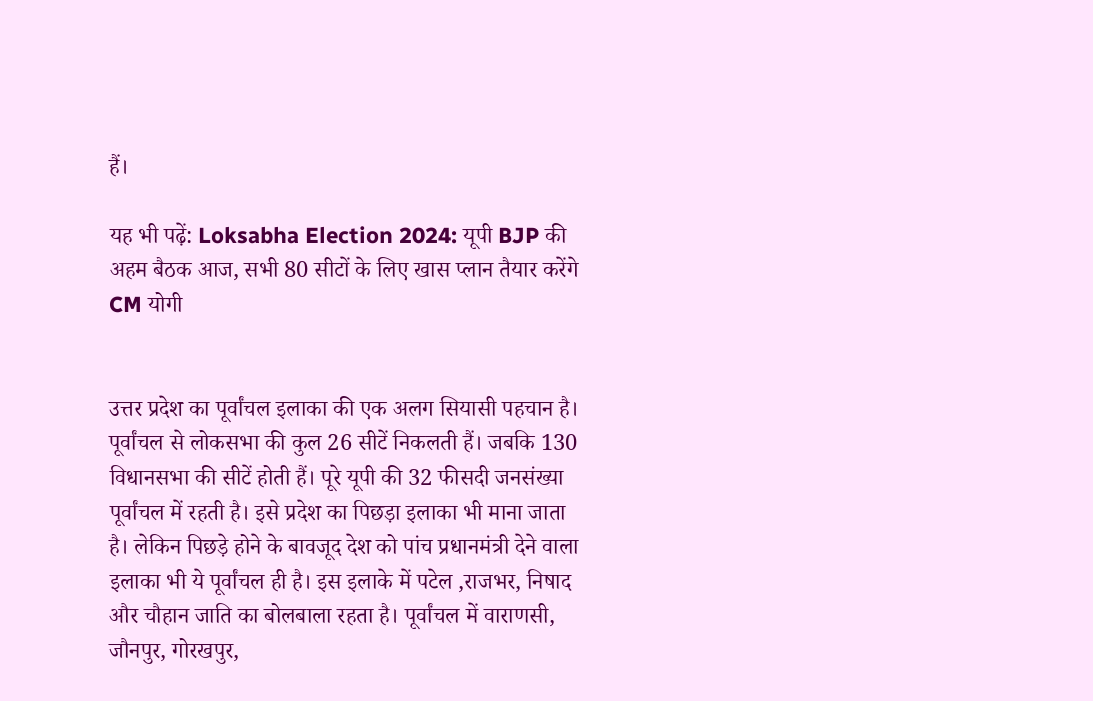हैं।

यह भी पढ़ें: Loksabha Election 2024: यूपी BJP की अहम बैठक आज, सभी 80 सीटों के लिए खास प्लान तैयार करेंगे CM योगी


उत्तर प्रदेश का पूर्वांचल इलाका की एक अलग सियासी पहचान है। पूर्वांचल से लोकसभा की कुल 26 सीटें निकलती हैं। जबकि 130 विधानसभा की सीटें होती हैं। पूरे यूपी की 32 फीसदी जनसंख्या पूर्वांचल में रहती है। इसे प्रदेश का पिछड़ा इलाका भी माना जाता है। लेकिन पिछड़े होने के बावजूद देश को पांच प्रधानमंत्री देने वाला इलाका भी ये पूर्वांचल ही है। इस इलाके में पटेल ,राजभर, निषाद और चौहान जाति का बोलबाला रहता है। पूर्वांचल में वाराणसी, जौनपुर, गोरखपुर,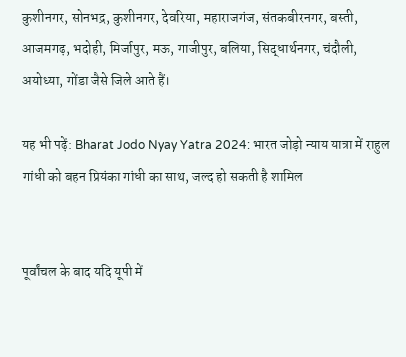कुशीनगर, सोनभद्र, कुशीनगर, देवरिया, महाराजगंज, संतकबीरनगर, बस्ती, आजमगढ़, भदोही, मिर्जापुर, मऊ, गाजीपुर, बलिया, सिद्धार्थनगर, चंदौली, अयोध्या, गोंडा जैसे जिले आते हैं।

यह भी पढ़ें: Bharat Jodo Nyay Yatra 2024: भारत जोड़ो न्याय यात्रा में राहुल गांधी को बहन प्रियंका गांधी का साथ, जल्द हो सकती है शामिल


पूर्वांचल के बाद यदि यूपी में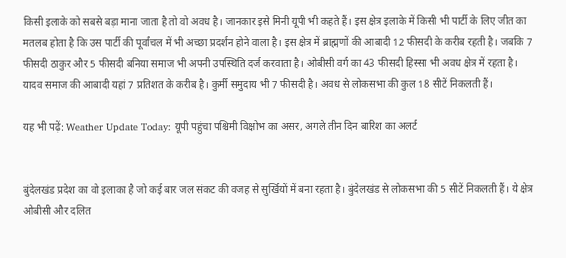किसी इलाके को सबसे बड़ा माना जाता है तो वो अवध है। जानकार इसे मिनी यूपी भी कहते हैं। इस क्षेत्र इलाके में किसी भी पार्टी के लिए जीत का मतलब होता है कि उस पार्टी की पूर्वांचल में भी अच्छा प्रदर्शन होने वाला है। इस क्षेत्र में ब्राह्मणों की आबादी 12 फीसदी के करीब रहती है। जबकि 7 फीसदी ठाकुर और 5 फीसदी बनिया समाज भी अपनी उपस्थिति दर्ज करवाता है। ओबीसी वर्ग का 43 फीसदी हिस्सा भी अवध क्षेत्र में रहता है। यादव समाज की आबादी यहां 7 प्रतिशत के करीब है। कुर्मी समुदाय भी 7 फीसदी है। अवध से लोकसभा की कुल 18 सीटें निकलती हैं।

यह भी पढ़ें: Weather Update Today: यूपी पहुंचा पश्चिमी विक्षोभ का असर, अगले तीन दिन बारिश का अलर्ट


बुंदेलखंड प्रदेश का वो इलाका है जो कई बार जल संकट की वजह से सुर्खियों में बना रहता है। बुंदेलखंड से लोकसभा की 5 सीटें निकलती हैं। ये क्षेत्र ओबीसी और दलित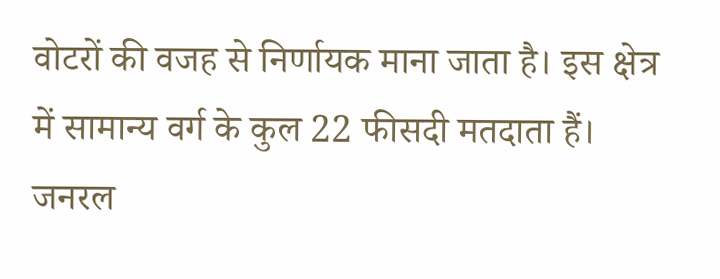वोटरों की वजह से निर्णायक माना जाता है। इस क्षेत्र में सामान्य वर्ग के कुल 22 फीसदी मतदाता हैं। जनरल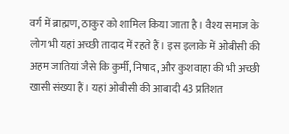वर्ग में ब्राह्मण, ठाकुर को शामिल किया जाता है। वैश्य समाज के लोग भी यहां अच्छी तादाद में रहते हैं। इस इलाके में ओबीसी की अहम जातियां जैसे कि कुर्मी, निषाद, और कुशवाहा की भी अच्छी खासी संख्या हैं। यहां ओबीसी की आबादी 43 प्रतिशत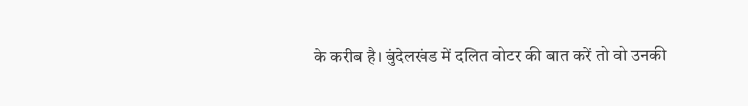के करीब है। बुंदेलखंड में दलित वोटर की बात करें तो वो उनकी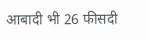आबादी भी 26 फीसदी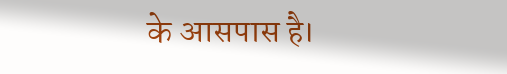के आसपास है।